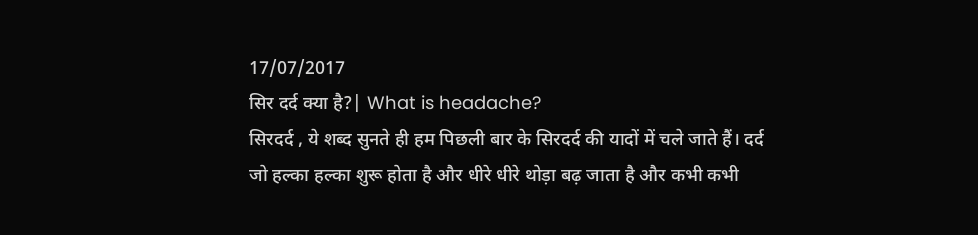17/07/2017
सिर दर्द क्या है?| What is headache?
सिरदर्द , ये शब्द सुनते ही हम पिछली बार के सिरदर्द की यादों में चले जाते हैं। दर्द जो हल्का हल्का शुरू होता है और धीरे धीरे थोड़ा बढ़ जाता है और कभी कभी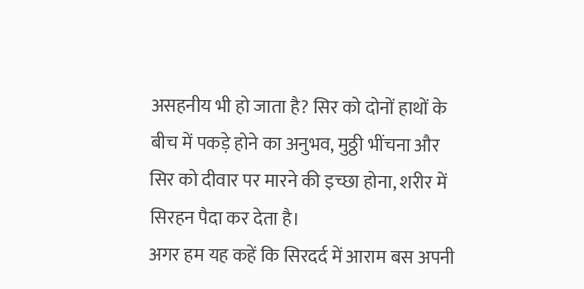असहनीय भी हो जाता है? सिर को दोनों हाथों के बीच में पकड़े होने का अनुभव, मुठ्ठी भींचना और सिर को दीवार पर मारने की इच्छा होना, शरीर में सिरहन पैदा कर देता है।
अगर हम यह कहें कि सिरदर्द में आराम बस अपनी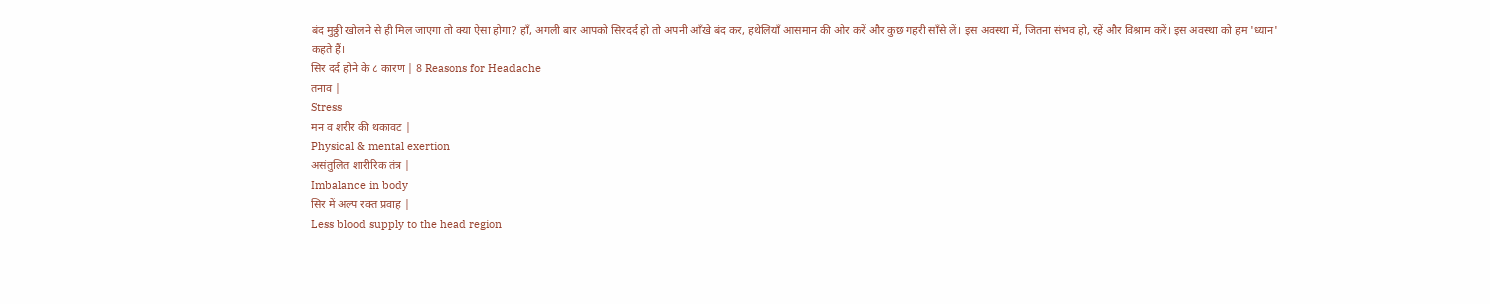बंद मुठ्ठी खोलने से ही मिल जाएगा तो क्या ऐसा होगा? हाँ, अगली बार आपको सिरदर्द हो तो अपनी आँखे बंद कर, हथेलियाँ आसमान की ओर करें और कुछ गहरी साँसे लें। इस अवस्था में, जितना संभव हो, रहें और विश्राम करें। इस अवस्था को हम 'ध्यान' कहते हैं।
सिर दर्द होने के ८ कारण | 8 Reasons for Headache
तनाव |
Stress
मन व शरीर की थकावट |
Physical & mental exertion
असंतुलित शारीरिक तंत्र |
Imbalance in body
सिर में अल्प रक्त प्रवाह |
Less blood supply to the head region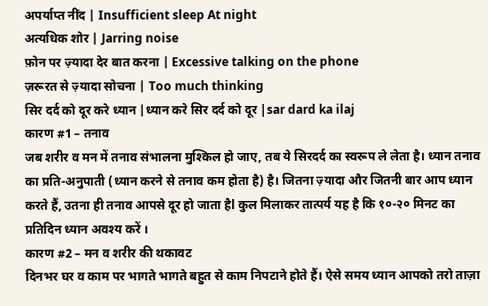अपर्याप्त नींद | Insufficient sleep At night
अत्यधिक शोर | Jarring noise
फ़ोन पर ज़्यादा देर बात करना | Excessive talking on the phone
ज़रूरत से ज़्यादा सोचना | Too much thinking
सिर दर्द को दूर करे ध्यान |ध्यान करे सिर दर्द को दूर |sar dard ka ilaj
कारण #1 – तनाव
जब शरीर व मन में तनाव संभालना मुश्किल हो जाए, तब ये सिरदर्द का स्वरूप ले लेता है। ध्यान तनाव का प्रति-अनुपाती (ध्यान करने से तनाव कम होता है) है। जितना ज़्यादा और जितनी बार आप ध्यान करते हैं, उतना ही तनाव आपसे दूर हो जाता हैl कुल मिलाकर तात्पर्य यह है कि १०-२० मिनट का प्रतिदिन ध्यान अवश्य करें ।
कारण #2 – मन व शरीर की थकावट
दिनभर घर व काम पर भागते भागते बहुत से काम निपटाने होते हैं। ऐसे समय ध्यान आपको तरो ताज़ा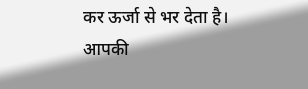कर ऊर्जा से भर देता है। आपकी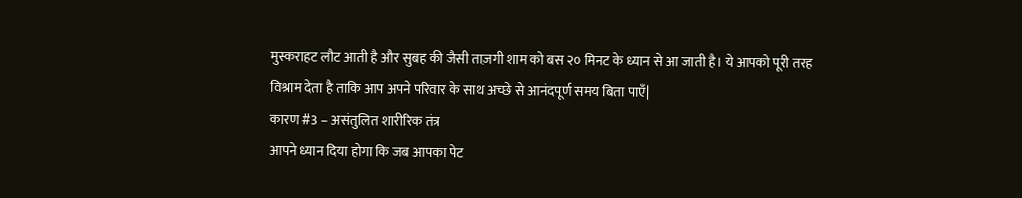मुस्कराहट लौट आती है और सुबह की जैसी ताज़गी शाम को बस २० मिनट के ध्यान से आ जाती है। ये आपको पूरी तरह विश्राम देता है ताकि आप अपने परिवार के साथ अच्छे से आनंदपूर्ण समय बिता पाएँ|
कारण #3 – असंतुलित शारीरिक तंत्र
आपने ध्यान दिया होगा कि जब आपका पेट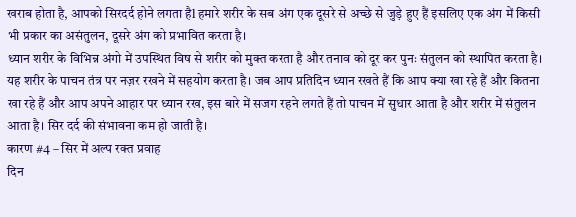खराब होता है, आपको सिरदर्द होने लगता हैl हमारे शरीर के सब अंग एक दूसरे से अच्छे से जुड़े हुए हैं इसलिए एक अंग में किसी भी प्रकार का असंतुलन, दूसरे अंग को प्रभावित करता है।
ध्यान शरीर के विभिन्न अंगो में उपस्थित विष से शरीर को मुक्त करता है और तनाव को दूर कर पुनः संतुलन को स्थापित करता है। यह शरीर के पाचन तंत्र पर नज़र रखने में सहयोग करता है। जब आप प्रतिदिन ध्यान रखते हैं कि आप क्या खा रहे हैं और कितना खा रहे हैं और आप अपने आहार पर ध्यान रख, इस बारे में सजग रहने लगते हैं तो पाचन में सुधार आता है और शरीर में संतुलन आता है। सिर दर्द की संभावना कम हो जाती है।
कारण #4 – सिर में अल्प रक्त प्रवाह
दिन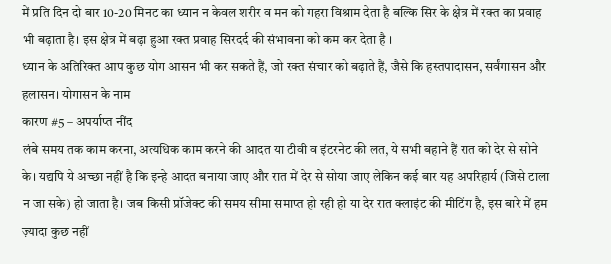में प्रति दिन दो बार 10-20 मिनट का ध्यान न केवल शरीर व मन को गहरा विश्राम देता है बल्कि सिर के क्षेत्र में रक्त का प्रवाह भी बढ़ाता है। इस क्षेत्र में बढ़ा हुआ रक्त प्रवाह सिरदर्द की संभावना को कम कर देता है ।
ध्यान के अतिरिक्त आप कुछ योग आसन भी कर सकते हैं, जो रक्त संचार को बढ़ाते हैं, जैसे कि हस्तपादासन, सर्वंगासन और हलासन। योगासन के नाम
कारण #5 – अपर्याप्त नींद
लंबे समय तक काम करना, अत्यधिक काम करने की आदत या टीवी व इंटरनेट की लत, ये सभी बहाने हैं रात को देर से सोने के। यद्यपि ये अच्छा नहीं है कि इन्हे आदत बनाया जाए और रात में देर से सोया जाए लेकिन कई बार यह अपरिहार्य (जिसे टाला न जा सके) हो जाता है। जब किसी प्रॉजेक्ट की समय सीमा समाप्त हो रही हो या देर रात क्लाइंट की मीटिंग है, इस बारे में हम ज़्यादा कुछ नहीं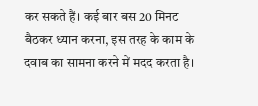कर सकते हैं। कई बार बस 20 मिनट बैठकर ध्यान करना, इस तरह के काम के दवाब का सामना करने में मदद करता है।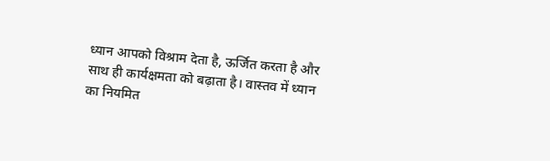ध्यान आपको विश्राम देता है, ऊर्जित करता है और साथ ही कार्यक्षमता को बढ़ाता है। वास्तव में ध्यान का नियमित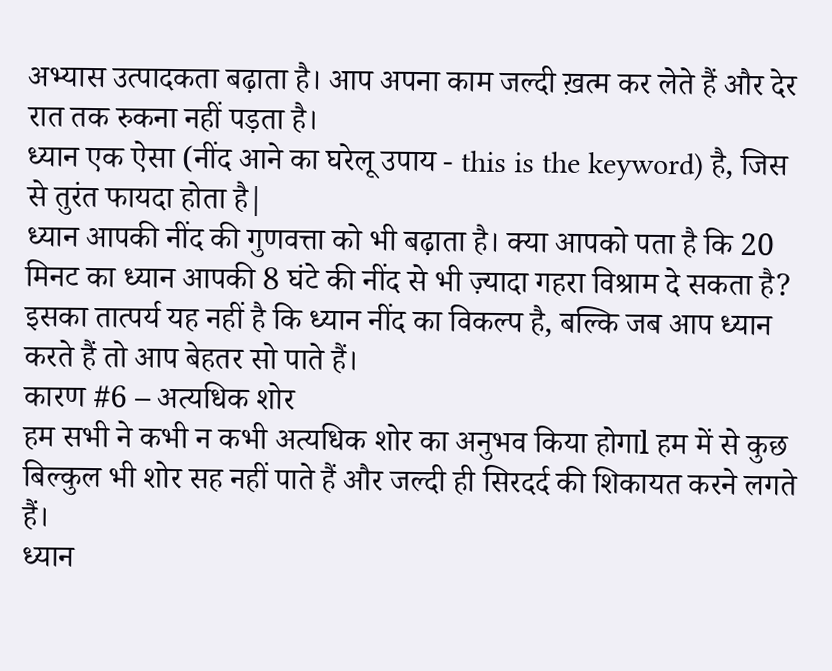अभ्यास उत्पादकता बढ़ाता है। आप अपना काम जल्दी ख़त्म कर लेते हैं और देर रात तक रुकना नहीं पड़ता है।
ध्यान एक ऐसा (नींद आने का घरेलू उपाय - this is the keyword) है, जिस से तुरंत फायदा होता है|
ध्यान आपकी नींद की गुणवत्ता को भी बढ़ाता है। क्या आपको पता है कि 20 मिनट का ध्यान आपकी 8 घंटे की नींद से भी ज़्यादा गहरा विश्राम दे सकता है? इसका तात्पर्य यह नहीं है कि ध्यान नींद का विकल्प है, बल्कि जब आप ध्यान करते हैं तो आप बेहतर सो पाते हैं।
कारण #6 – अत्यधिक शोर
हम सभी ने कभी न कभी अत्यधिक शोर का अनुभव किया होगाl हम में से कुछ बिल्कुल भी शोर सह नहीं पाते हैं और जल्दी ही सिरदर्द की शिकायत करने लगते हैं।
ध्यान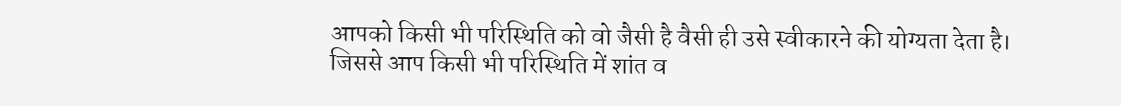आपको किसी भी परिस्थिति को वो जैसी है वैसी ही उसे स्वीकारने की योग्यता देता है। जिससे आप किसी भी परिस्थिति में शांत व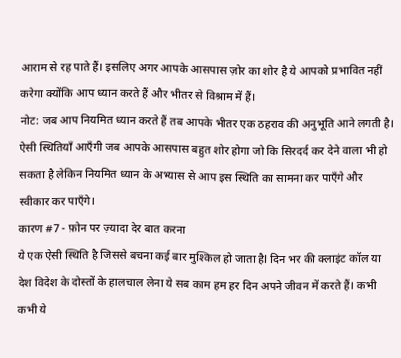आराम से रह पाते हैं। इसलिए अगर आपके आसपास ज़ोर का शोर है ये आपको प्रभावित नहीं करेगा क्योंकि आप ध्यान करते हैं और भीतर से विश्राम में हैं।
नोट: जब आप नियमित ध्यान करते हैं तब आपके भीतर एक ठहराव की अनुभूति आने लगती है। ऐसी स्थितियाँ आएँगी जब आपके आसपास बहुत शोर होगा जो कि सिरदर्द कर देने वाला भी हो सकता है लेकिन नियमित ध्यान के अभ्यास से आप इस स्थिति का सामना कर पाएँगे और स्वीकार कर पाएँगे।
कारण #7 - फ़ोन पर ज़्यादा देर बात करना
ये एक ऐसी स्थिति है जिससे बचना कई बार मुश्किल हो जाता हैl दिन भर की क्लाइंट कॉल या देश विदेश के दोस्तों के हालचाल लेना ये सब काम हम हर दिन अपने जीवन में करते हैं। कभी कभी ये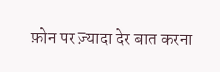फ़ोन पर ज़्यादा देर बात करना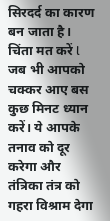सिरदर्द का कारण बन जाता है।
चिंता मत करें l जब भी आपको चक्कर आए बस कुछ मिनट ध्यान करें। ये आपके तनाव को दूर करेगा और तंत्रिका तंत्र को गहरा विश्राम देगा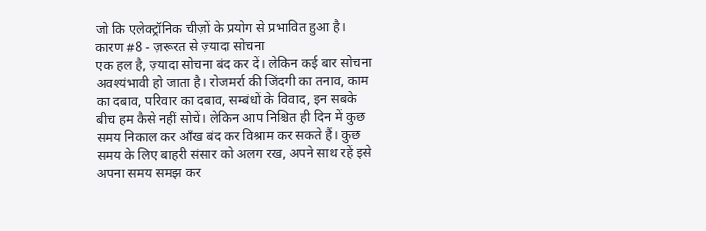जो कि एलेक्ट्रॉनिक चीज़ों के प्रयोग से प्रभावित हुआ है।
कारण #8 - ज़रूरत से ज़्यादा सोचना
एक हल है, ज़्यादा सोचना बंद कर दें। लेकिन कई बार सोचना अवश्यंभावी हो जाता है। रोजमर्रा की जिंदगी का तनाव, काम का दबाव, परिवार का दबाव, सम्बंधों के विवाद, इन सबके बीच हम कैसे नहीं सोचें। लेकिन आप निश्चित ही दिन में कुछ समय निकाल कर आँख बंद कर विश्राम कर सकते हैं। कुछ समय के लिए बाहरी संसार को अलग रख, अपने साथ रहें इसे अपना समय समझ कर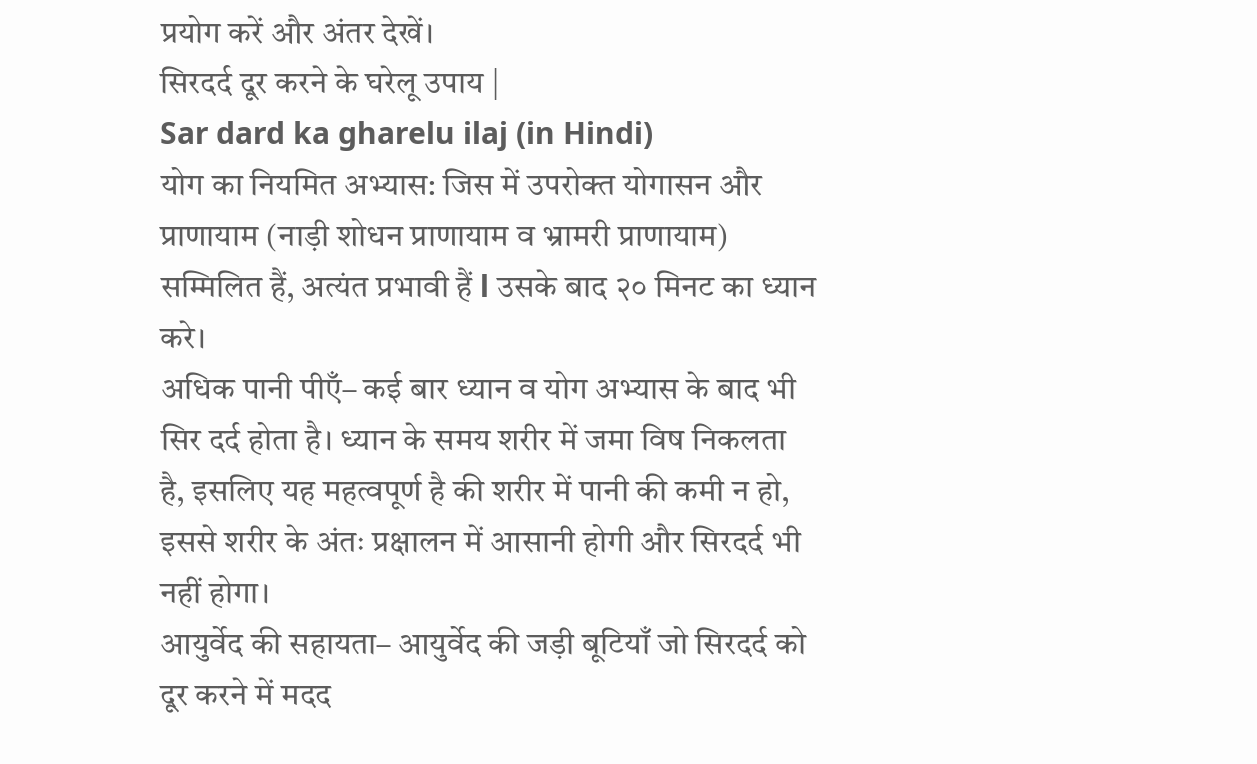प्रयोग करें और अंतर देखें।
सिरदर्द दूर करने के घरेलू उपाय |
Sar dard ka gharelu ilaj (in Hindi)
योग का नियमित अभ्यास: जिस में उपरोक्त योगासन और प्राणायाम (नाड़ी शोधन प्राणायाम व भ्रामरी प्राणायाम) सम्मिलित हैं, अत्यंत प्रभावी हैं l उसके बाद २० मिनट का ध्यान करे।
अधिक पानी पीएँ– कई बार ध्यान व योग अभ्यास के बाद भी सिर दर्द होता है। ध्यान के समय शरीर में जमा विष निकलता है, इसलिए यह महत्वपूर्ण है की शरीर में पानी की कमी न हो, इससे शरीर के अंतः प्रक्षालन में आसानी होगी और सिरदर्द भी नहीं होगा।
आयुर्वेद की सहायता– आयुर्वेद की जड़ी बूटियाँ जो सिरदर्द को दूर करने में मदद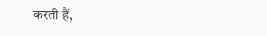करती हैं,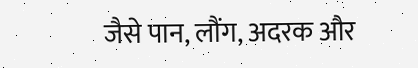जैसे पान, लौंग, अदरक और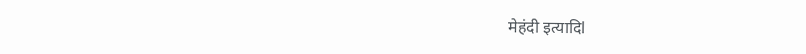मेहंदी इत्यादिl